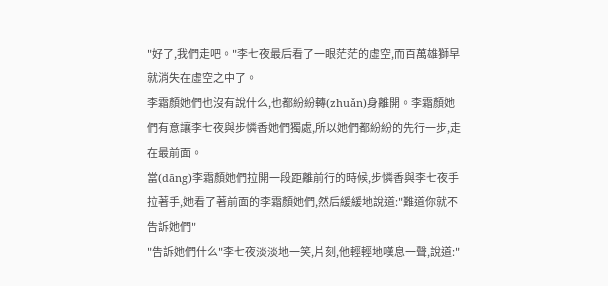"好了,我們走吧。"李七夜最后看了一眼茫茫的虛空,而百萬雄獅早就消失在虛空之中了。
李霜顏她們也沒有說什么,也都紛紛轉(zhuǎn)身離開。李霜顏她們有意讓李七夜與步憐香她們獨處,所以她們都紛紛的先行一步,走在最前面。
當(dāng)李霜顏她們拉開一段距離前行的時候,步憐香與李七夜手拉著手,她看了著前面的李霜顏她們,然后緩緩地說道:"難道你就不告訴她們"
"告訴她們什么"李七夜淡淡地一笑,片刻,他輕輕地嘆息一聲,說道:"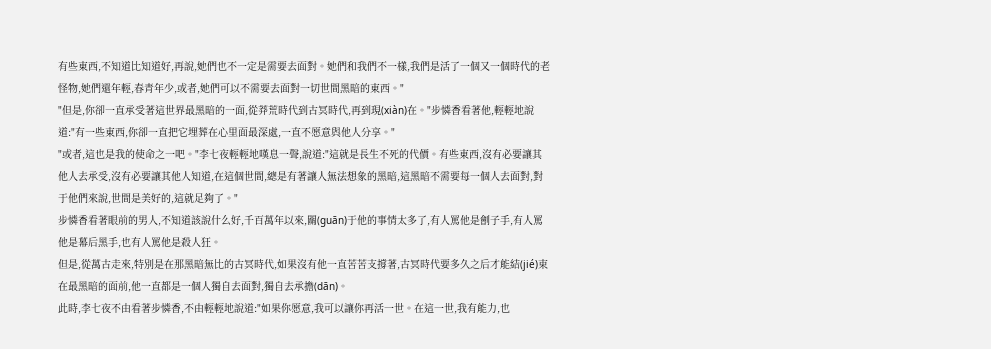有些東西,不知道比知道好,再說,她們也不一定是需要去面對。她們和我們不一樣,我們是活了一個又一個時代的老怪物,她們還年輕,春青年少,或者,她們可以不需要去面對一切世間黑暗的東西。"
"但是,你卻一直承受著這世界最黑暗的一面,從莽荒時代到古冥時代,再到現(xiàn)在。"步憐香看著他,輕輕地說道:"有一些東西,你卻一直把它埋葬在心里面最深處,一直不愿意與他人分享。"
"或者,這也是我的使命之一吧。"李七夜輕輕地嘆息一聲,說道:"這就是長生不死的代價。有些東西,沒有必要讓其他人去承受,沒有必要讓其他人知道,在這個世間,總是有著讓人無法想象的黑暗,這黑暗不需要每一個人去面對,對于他們來說,世間是美好的,這就足夠了。"
步憐香看著眼前的男人,不知道該說什么好,千百萬年以來,關(guān)于他的事情太多了,有人罵他是劊子手,有人罵他是幕后黑手,也有人罵他是殺人狂。
但是,從萬古走來,特別是在那黑暗無比的古冥時代,如果沒有他一直苦苦支撐著,古冥時代要多久之后才能結(jié)束在最黑暗的面前,他一直都是一個人獨自去面對,獨自去承擔(dān)。
此時,李七夜不由看著步憐香,不由輕輕地說道:"如果你愿意,我可以讓你再活一世。在這一世,我有能力,也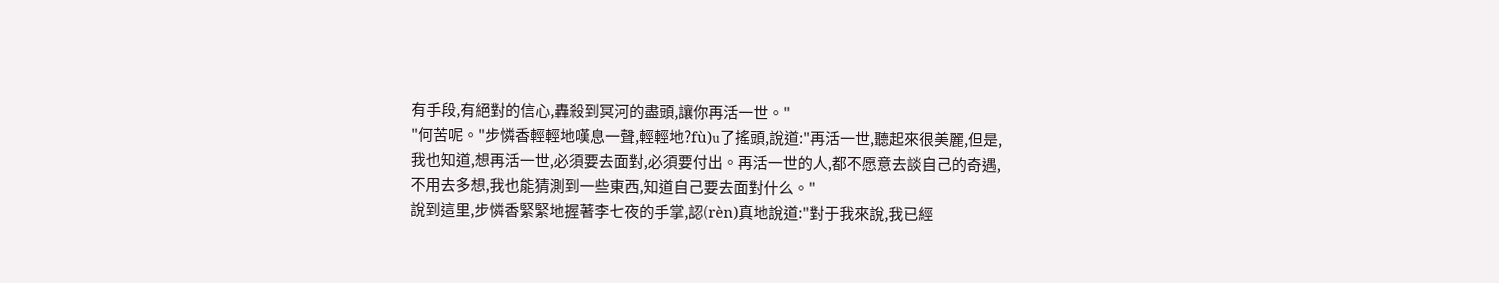有手段,有絕對的信心,轟殺到冥河的盡頭,讓你再活一世。"
"何苦呢。"步憐香輕輕地嘆息一聲,輕輕地?fù)u了搖頭,說道:"再活一世,聽起來很美麗,但是,我也知道,想再活一世,必須要去面對,必須要付出。再活一世的人,都不愿意去談自己的奇遇,不用去多想,我也能猜測到一些東西,知道自己要去面對什么。"
說到這里,步憐香緊緊地握著李七夜的手掌,認(rèn)真地說道:"對于我來說,我已經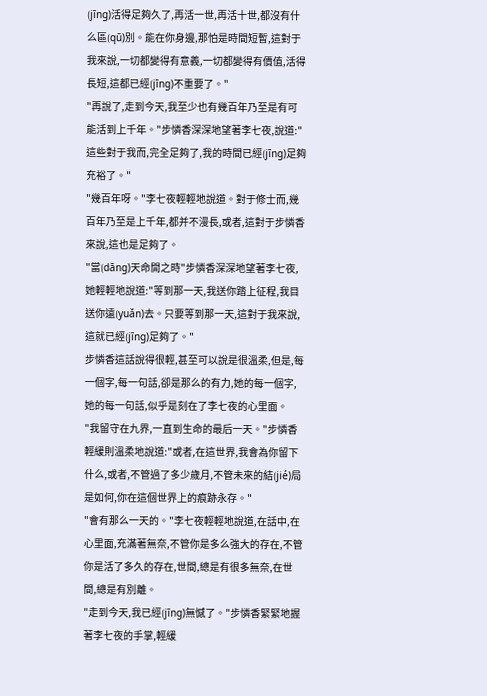(jīng)活得足夠久了,再活一世,再活十世,都沒有什么區(qū)別。能在你身邊,那怕是時間短暫,這對于我來說,一切都變得有意義,一切都變得有價值,活得長短,這都已經(jīng)不重要了。"
"再說了,走到今天,我至少也有幾百年乃至是有可能活到上千年。"步憐香深深地望著李七夜,說道:"這些對于我而,完全足夠了,我的時間已經(jīng)足夠充裕了。"
"幾百年呀。"李七夜輕輕地說道。對于修士而,幾百年乃至是上千年,都并不漫長,或者,這對于步憐香來說,這也是足夠了。
"當(dāng)天命開之時"步憐香深深地望著李七夜,她輕輕地說道:"等到那一天,我送你踏上征程,我目送你遠(yuǎn)去。只要等到那一天,這對于我來說,這就已經(jīng)足夠了。"
步憐香這話說得很輕,甚至可以說是很溫柔,但是,每一個字,每一句話,卻是那么的有力,她的每一個字,她的每一句話,似乎是刻在了李七夜的心里面。
"我留守在九界,一直到生命的最后一天。"步憐香輕緩則溫柔地說道:"或者,在這世界,我會為你留下什么,或者,不管過了多少歲月,不管未來的結(jié)局是如何,你在這個世界上的痕跡永存。"
"會有那么一天的。"李七夜輕輕地說道,在話中,在心里面,充滿著無奈,不管你是多么強大的存在,不管你是活了多久的存在,世間,總是有很多無奈,在世間,總是有別離。
"走到今天,我已經(jīng)無憾了。"步憐香緊緊地握著李七夜的手掌,輕緩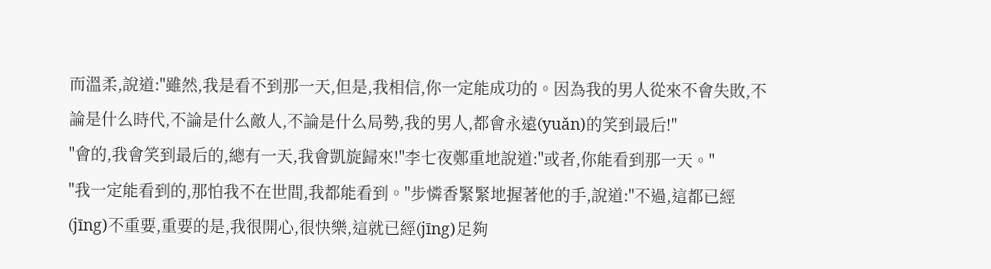而溫柔,說道:"雖然,我是看不到那一天,但是,我相信,你一定能成功的。因為我的男人從來不會失敗,不論是什么時代,不論是什么敵人,不論是什么局勢,我的男人,都會永遠(yuǎn)的笑到最后!"
"會的,我會笑到最后的,總有一天,我會凱旋歸來!"李七夜鄭重地說道:"或者,你能看到那一天。"
"我一定能看到的,那怕我不在世間,我都能看到。"步憐香緊緊地握著他的手,說道:"不過,這都已經(jīng)不重要,重要的是,我很開心,很快樂,這就已經(jīng)足夠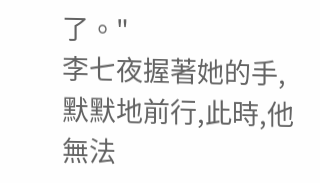了。"
李七夜握著她的手,默默地前行,此時,他無法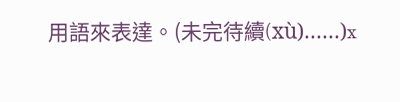用語來表達。(未完待續(xù)……)x